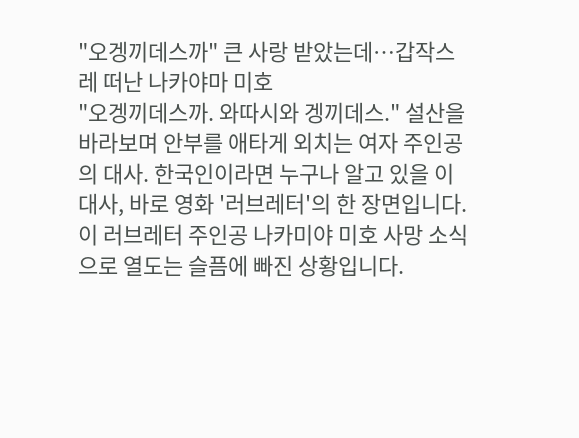"오겡끼데스까" 큰 사랑 받았는데…갑작스레 떠난 나카야마 미호
"오겡끼데스까. 와따시와 겡끼데스." 설산을 바라보며 안부를 애타게 외치는 여자 주인공의 대사. 한국인이라면 누구나 알고 있을 이 대사, 바로 영화 '러브레터'의 한 장면입니다. 이 러브레터 주인공 나카미야 미호 사망 소식으로 열도는 슬픔에 빠진 상황입니다.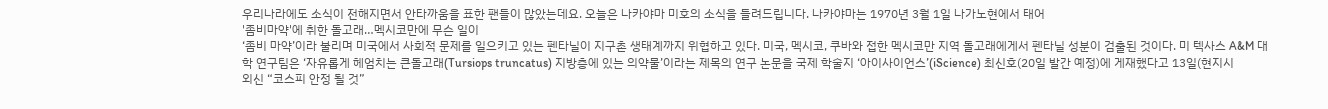우리나라에도 소식이 전해지면서 안타까움을 표한 팬들이 많았는데요. 오늘은 나카야마 미호의 소식을 들려드립니다. 나카야마는 1970년 3월 1일 나가노현에서 태어
'좀비마약'에 취한 돌고래…멕시코만에 무슨 일이
‘좀비 마약’이라 불리며 미국에서 사회적 문제를 일으키고 있는 펜타닐이 지구촌 생태계까지 위협하고 있다. 미국, 멕시코, 쿠바와 접한 멕시코만 지역 돌고래에게서 펜타닐 성분이 검출된 것이다. 미 텍사스 A&M 대학 연구팀은 ‘자유롭게 헤엄치는 큰돌고래(Tursiops truncatus) 지방층에 있는 의약물’이라는 제목의 연구 논문을 국제 학술지 ‘아이사이언스’(iScience) 최신호(20일 발간 예정)에 게재했다고 13일(현지시
외신 “코스피 안정 될 것”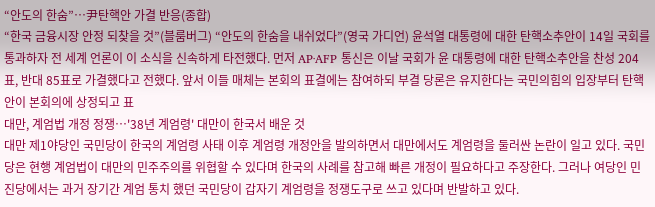“안도의 한숨”…尹탄핵안 가결 반응(종합)
“한국 금융시장 안정 되찾을 것”(블룸버그) “안도의 한숨을 내쉬었다”(영국 가디언) 윤석열 대통령에 대한 탄핵소추안이 14일 국회를 통과하자 전 세계 언론이 이 소식을 신속하게 타전했다. 먼저 AP·AFP 통신은 이날 국회가 윤 대통령에 대한 탄핵소추안을 찬성 204표, 반대 85표로 가결했다고 전했다. 앞서 이들 매체는 본회의 표결에는 참여하되 부결 당론은 유지한다는 국민의힘의 입장부터 탄핵안이 본회의에 상정되고 표
대만, 계엄법 개정 정쟁…'38년 계엄령' 대만이 한국서 배운 것
대만 제1야당인 국민당이 한국의 계엄령 사태 이후 계엄령 개정안을 발의하면서 대만에서도 계엄령을 둘러싼 논란이 일고 있다. 국민당은 현행 계엄법이 대만의 민주주의를 위협할 수 있다며 한국의 사례를 참고해 빠른 개정이 필요하다고 주장한다. 그러나 여당인 민진당에서는 과거 장기간 계엄 통치 했던 국민당이 갑자기 계엄령을 정쟁도구로 쓰고 있다며 반발하고 있다.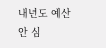내년도 예산안 심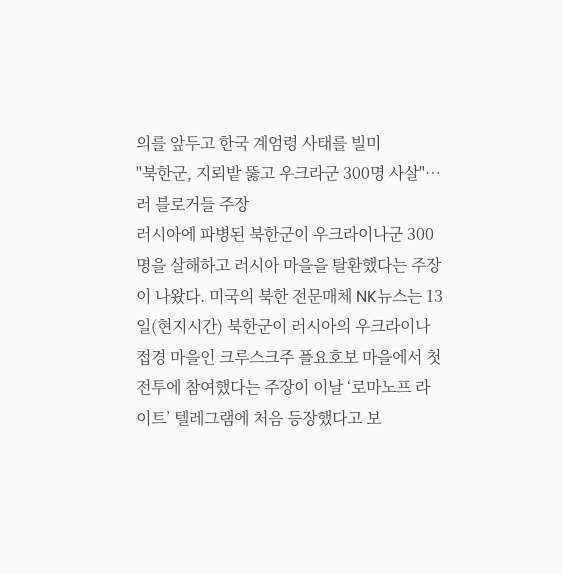의를 앞두고 한국 계엄령 사태를 빌미
"북한군, 지뢰밭 뚫고 우크라군 300명 사살"…러 블로거들 주장
러시아에 파병된 북한군이 우크라이나군 300명을 살해하고 러시아 마을을 탈환했다는 주장이 나왔다. 미국의 북한 전문매체 NK뉴스는 13일(현지시간) 북한군이 러시아의 우크라이나 접경 마을인 크루스크주 플요호보 마을에서 첫 전투에 참여했다는 주장이 이날 ‘로마노프 라이트’ 텔레그램에 처음 등장했다고 보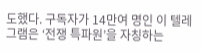도했다. 구독자가 14만여 명인 이 텔레그램은 ‘전쟁 특파원’을 자칭하는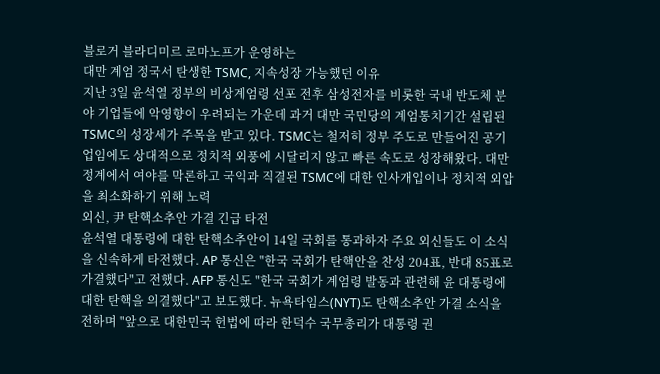블로거 블라디미르 로마노프가 운영하는
대만 계엄 정국서 탄생한 TSMC, 지속성장 가능했던 이유
지난 3일 윤석열 정부의 비상계엄령 선포 전후 삼성전자를 비롯한 국내 반도체 분야 기업들에 악영향이 우려되는 가운데 과거 대만 국민당의 계엄통치기간 설립된 TSMC의 성장세가 주목을 받고 있다. TSMC는 철저히 정부 주도로 만들어진 공기업임에도 상대적으로 정치적 외풍에 시달리지 않고 빠른 속도로 성장해왔다. 대만 정계에서 여야를 막론하고 국익과 직결된 TSMC에 대한 인사개입이나 정치적 외압을 최소화하기 위해 노력
외신, 尹 탄핵소추안 가결 긴급 타전
윤석열 대통령에 대한 탄핵소추안이 14일 국회를 통과하자 주요 외신들도 이 소식을 신속하게 타전했다. AP 통신은 "한국 국회가 탄핵안을 찬성 204표, 반대 85표로 가결했다"고 전했다. AFP 통신도 "한국 국회가 계엄령 발동과 관련해 윤 대통령에 대한 탄핵을 의결했다"고 보도했다. 뉴욕타임스(NYT)도 탄핵소추안 가결 소식을 전하며 "앞으로 대한민국 헌법에 따라 한덕수 국무총리가 대통령 권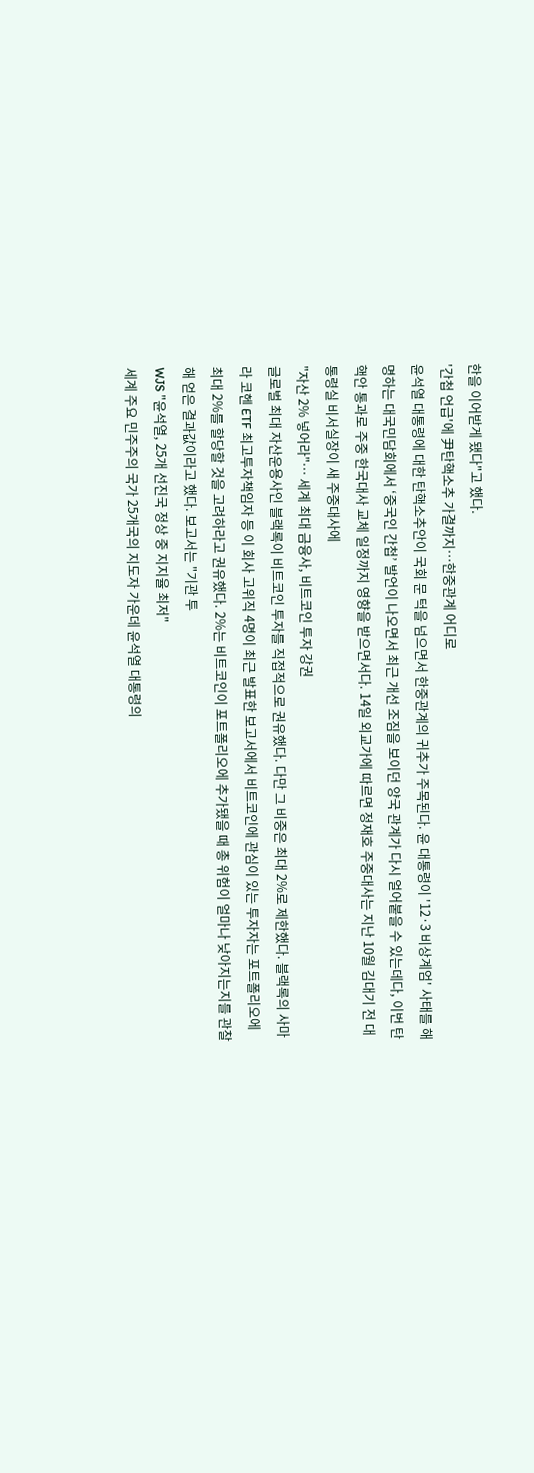한을 이어받게 됐다"고 했다.
'간첩 언급'에 尹탄핵소추 가결까지…한중관계 어디로
윤석열 대통령에 대한 탄핵소추안이 국회 문 턱을 넘으면서 한중관계의 귀추가 주목된다. 윤 대통령이 '12·3 비상계엄' 사태를 해명하는 대국민담회에서 ‘중국인 간첩’ 발언이 나오면서 최근 개선 조짐을 보이던 양국 관계가 다시 얼어붙을 수 있는데다, 이번 탄핵안 통과로 주중 한국대사 교체 일정까지 영향을 받으면서다. 14일 외교가에 따르면 정재호 주중대사는 지난 10월 김대기 전 대통령실 비서실장이 새 주중대사에
"자산 2% 넣어라"… 세계 최대 금융사, 비트코인 투자 강권
글로벌 최대 자산운용사인 블랙록이 비트코인 투자를 직접적으로 권유했다. 다만 그 비중은 최대 2%로 제한했다. 블랙록의 사마라 코헨 ETF 최고투자책임자 등 이 회사 고위직 4명이 최근 발표한 보고서에서 비트코인에 관심이 있는 투자자는 포트폴리오에 최대 2%를 할당할 것을 고려하라고 권유했다. 2%는 비트코인이 포트폴리오에 추가됐을 때 총 위험이 얼마나 낮아지는지를 관찰해 얻은 결과값이라고 했다. 보고서는 "기관 투
WJS "윤석열, 25개 선진국 정상 중 지지율 최저"
세계 주요 민주주의 국가 25개국의 지도자 가운데 윤석열 대통령의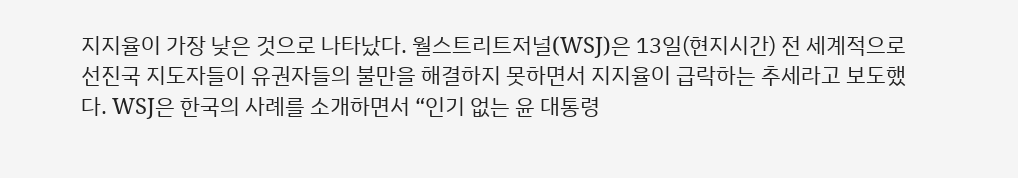지지율이 가장 낮은 것으로 나타났다. 월스트리트저널(WSJ)은 13일(현지시간) 전 세계적으로 선진국 지도자들이 유권자들의 불만을 해결하지 못하면서 지지율이 급락하는 추세라고 보도했다. WSJ은 한국의 사례를 소개하면서 “인기 없는 윤 대통령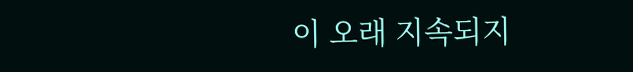이 오래 지속되지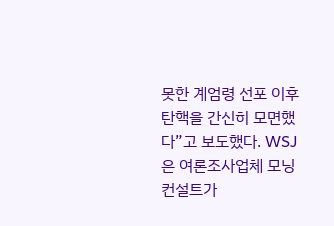못한 계엄령 선포 이후 탄핵을 간신히 모면했다”고 보도했다. WSJ은 여론조사업체 모닝컨설트가